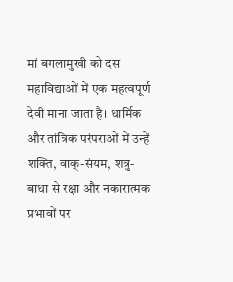मां बगलामुखी को दस महाविद्याओं में एक महत्वपूर्ण देवी माना जाता है। धार्मिक और तांत्रिक परंपराओं में उन्हें शक्ति, वाक्-संयम, शत्रु-बाधा से रक्षा और नकारात्मक प्रभावों पर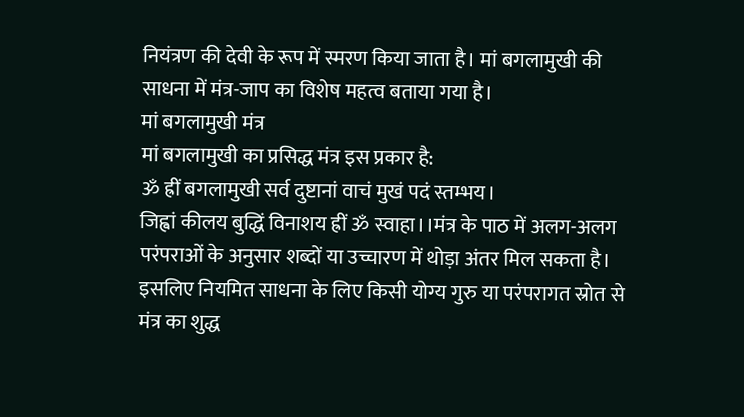नियंत्रण की देवी के रूप में स्मरण किया जाता है। मां बगलामुखी की साधना में मंत्र-जाप का विशेष महत्व बताया गया है।
मां बगलामुखी मंत्र
मां बगलामुखी का प्रसिद्ध मंत्र इस प्रकार है:
ॐ ह्रीं बगलामुखी सर्व दुष्टानां वाचं मुखं पदं स्तम्भय।
जिह्वां कीलय बुद्धिं विनाशय ह्रीं ॐ स्वाहा।।मंत्र के पाठ में अलग-अलग परंपराओं के अनुसार शब्दों या उच्चारण में थोड़ा अंतर मिल सकता है। इसलिए नियमित साधना के लिए किसी योग्य गुरु या परंपरागत स्रोत से मंत्र का शुद्ध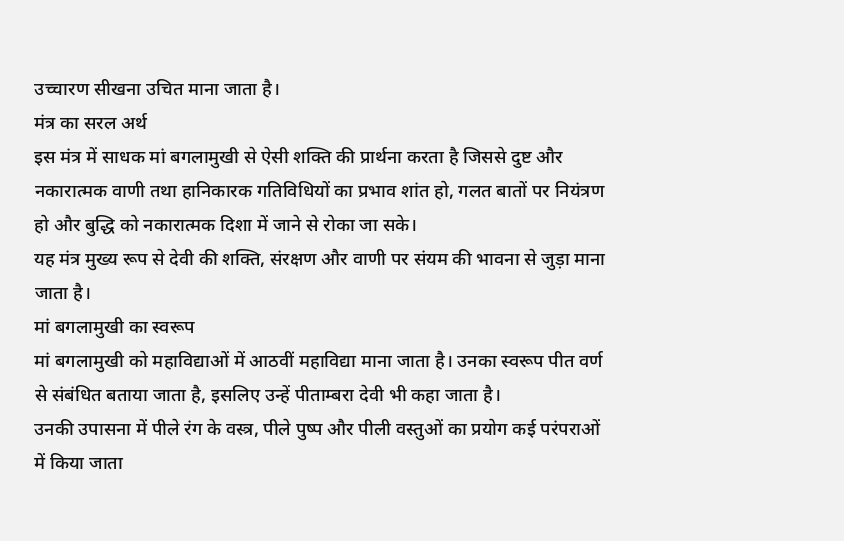उच्चारण सीखना उचित माना जाता है।
मंत्र का सरल अर्थ
इस मंत्र में साधक मां बगलामुखी से ऐसी शक्ति की प्रार्थना करता है जिससे दुष्ट और नकारात्मक वाणी तथा हानिकारक गतिविधियों का प्रभाव शांत हो, गलत बातों पर नियंत्रण हो और बुद्धि को नकारात्मक दिशा में जाने से रोका जा सके।
यह मंत्र मुख्य रूप से देवी की शक्ति, संरक्षण और वाणी पर संयम की भावना से जुड़ा माना जाता है।
मां बगलामुखी का स्वरूप
मां बगलामुखी को महाविद्याओं में आठवीं महाविद्या माना जाता है। उनका स्वरूप पीत वर्ण से संबंधित बताया जाता है, इसलिए उन्हें पीताम्बरा देवी भी कहा जाता है।
उनकी उपासना में पीले रंग के वस्त्र, पीले पुष्प और पीली वस्तुओं का प्रयोग कई परंपराओं में किया जाता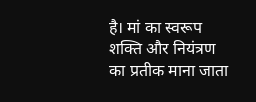है। मां का स्वरूप शक्ति और नियंत्रण का प्रतीक माना जाता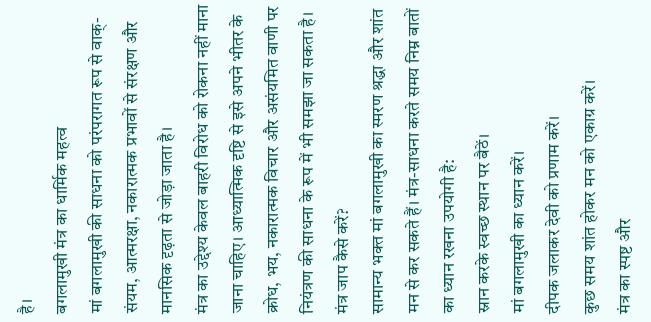है।
बगलामुखी मंत्र का धार्मिक महत्व
मां बगलामुखी की साधना को परंपरागत रूप से वाक्-संयम, आत्मरक्षा, नकारात्मक प्रभावों से संरक्षण और मानसिक दृढ़ता से जोड़ा जाता है।
मंत्र का उद्देश्य केवल बाहरी विरोध को रोकना नहीं माना जाना चाहिए। आध्यात्मिक दृष्टि से इसे अपने भीतर के क्रोध, भय, नकारात्मक विचार और असंयमित वाणी पर नियंत्रण की साधना के रूप में भी समझा जा सकता है।
मंत्र जाप कैसे करें?
सामान्य भक्त मां बगलामुखी का स्मरण श्रद्धा और शांत मन से कर सकते हैं। मंत्र-साधना करते समय निम्न बातों का ध्यान रखना उपयोगी है:
स्नान करके स्वच्छ स्थान पर बैठें।
मां बगलामुखी का ध्यान करें।
दीपक जलाकर देवी को प्रणाम करें।
कुछ समय शांत होकर मन को एकाग्र करें।
मंत्र का स्पष्ट और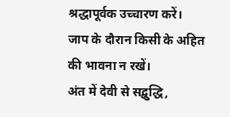श्रद्धापूर्वक उच्चारण करें।
जाप के दौरान किसी के अहित की भावना न रखें।
अंत में देवी से सद्बुद्धि,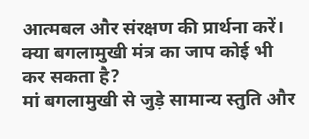आत्मबल और संरक्षण की प्रार्थना करें।
क्या बगलामुखी मंत्र का जाप कोई भी कर सकता है?
मां बगलामुखी से जुड़े सामान्य स्तुति और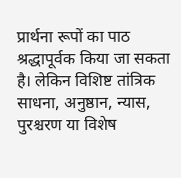प्रार्थना रूपों का पाठ श्रद्धापूर्वक किया जा सकता है। लेकिन विशिष्ट तांत्रिक साधना, अनुष्ठान, न्यास, पुरश्चरण या विशेष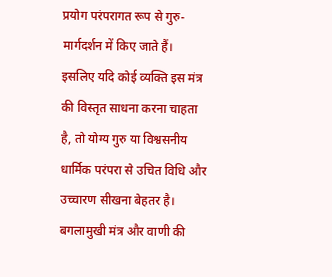प्रयोग परंपरागत रूप से गुरु-मार्गदर्शन में किए जाते हैं।
इसलिए यदि कोई व्यक्ति इस मंत्र की विस्तृत साधना करना चाहता है, तो योग्य गुरु या विश्वसनीय धार्मिक परंपरा से उचित विधि और उच्चारण सीखना बेहतर है।
बगलामुखी मंत्र और वाणी की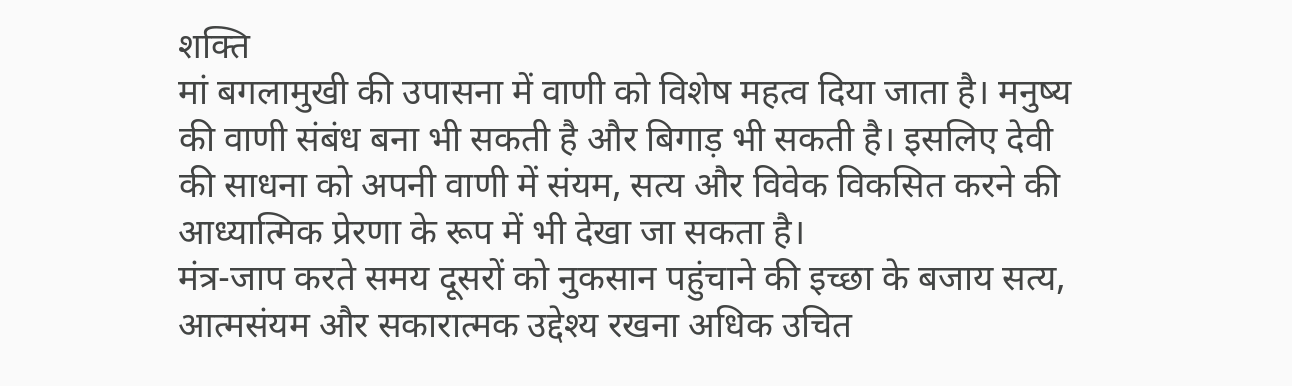शक्ति
मां बगलामुखी की उपासना में वाणी को विशेष महत्व दिया जाता है। मनुष्य की वाणी संबंध बना भी सकती है और बिगाड़ भी सकती है। इसलिए देवी की साधना को अपनी वाणी में संयम, सत्य और विवेक विकसित करने की आध्यात्मिक प्रेरणा के रूप में भी देखा जा सकता है।
मंत्र-जाप करते समय दूसरों को नुकसान पहुंचाने की इच्छा के बजाय सत्य, आत्मसंयम और सकारात्मक उद्देश्य रखना अधिक उचित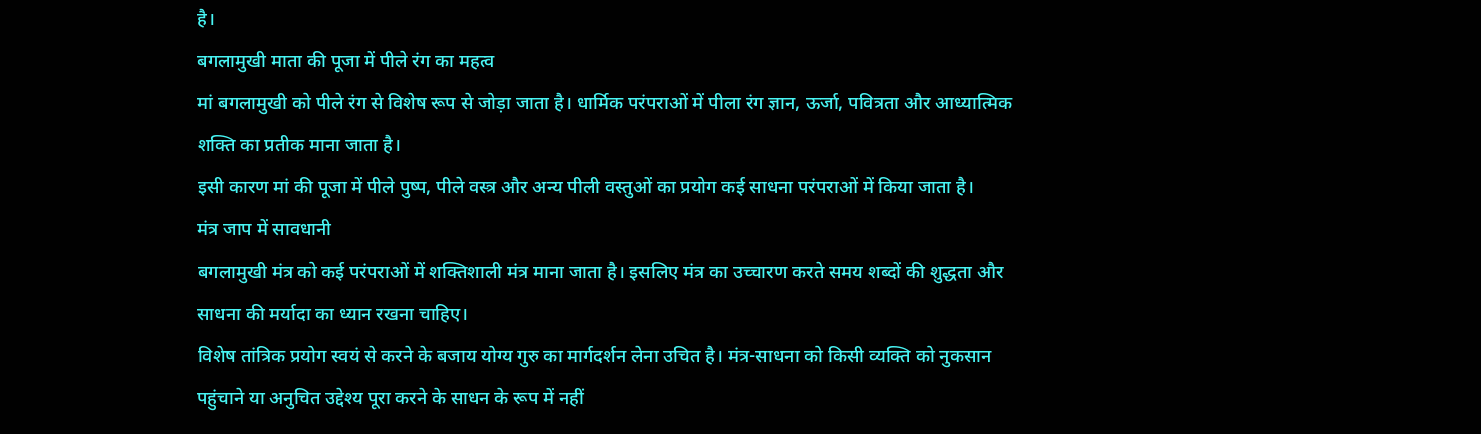है।
बगलामुखी माता की पूजा में पीले रंग का महत्व
मां बगलामुखी को पीले रंग से विशेष रूप से जोड़ा जाता है। धार्मिक परंपराओं में पीला रंग ज्ञान, ऊर्जा, पवित्रता और आध्यात्मिक शक्ति का प्रतीक माना जाता है।
इसी कारण मां की पूजा में पीले पुष्प, पीले वस्त्र और अन्य पीली वस्तुओं का प्रयोग कई साधना परंपराओं में किया जाता है।
मंत्र जाप में सावधानी
बगलामुखी मंत्र को कई परंपराओं में शक्तिशाली मंत्र माना जाता है। इसलिए मंत्र का उच्चारण करते समय शब्दों की शुद्धता और साधना की मर्यादा का ध्यान रखना चाहिए।
विशेष तांत्रिक प्रयोग स्वयं से करने के बजाय योग्य गुरु का मार्गदर्शन लेना उचित है। मंत्र-साधना को किसी व्यक्ति को नुकसान पहुंचाने या अनुचित उद्देश्य पूरा करने के साधन के रूप में नहीं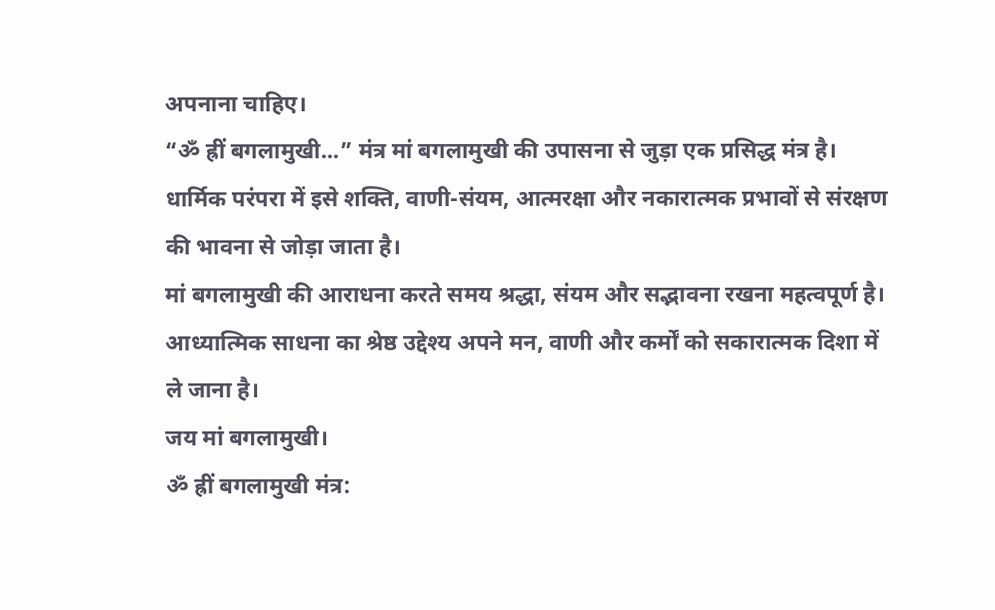अपनाना चाहिए।
“ॐ ह्रीं बगलामुखी...” मंत्र मां बगलामुखी की उपासना से जुड़ा एक प्रसिद्ध मंत्र है। धार्मिक परंपरा में इसे शक्ति, वाणी-संयम, आत्मरक्षा और नकारात्मक प्रभावों से संरक्षण की भावना से जोड़ा जाता है।
मां बगलामुखी की आराधना करते समय श्रद्धा, संयम और सद्भावना रखना महत्वपूर्ण है। आध्यात्मिक साधना का श्रेष्ठ उद्देश्य अपने मन, वाणी और कर्मों को सकारात्मक दिशा में ले जाना है।
जय मां बगलामुखी।
ॐ ह्रीं बगलामुखी मंत्र: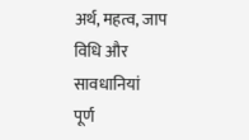अर्थ, महत्व, जाप विधि और सावधानियां
पूर्ण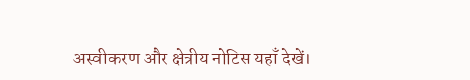अस्वीकरण और क्षेत्रीय नोटिस यहाँ देखें।